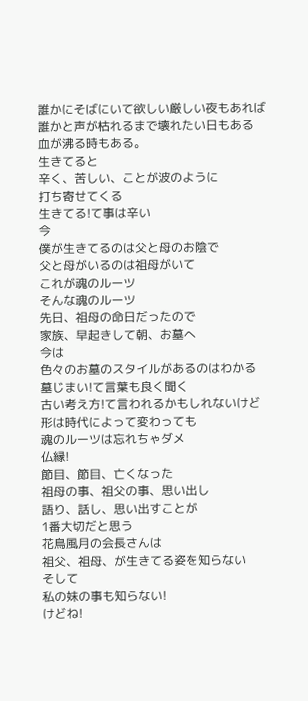誰かにそばにいて欲しい厳しい夜もあれば
誰かと声が枯れるまで壊れたい日もある
血が沸る時もある。
生きてると
辛く、苦しい、ことが波のように
打ち寄せてくる
生きてる!て事は辛い
今
僕が生きてるのは父と母のお陰で
父と母がいるのは祖母がいて
これが魂のルーツ
そんな魂のルーツ
先日、祖母の命日だったので
家族、早起きして朝、お墓へ
今は
色々のお墓のスタイルがあるのはわかる
墓じまい!て言葉も良く聞く
古い考え方!て言われるかもしれないけど
形は時代によって変わっても
魂のルーツは忘れちゃダメ
仏縁!
節目、節目、亡くなった
祖母の事、祖父の事、思い出し
語り、話し、思い出すことが
1番大切だと思う
花鳥風月の会長さんは
祖父、祖母、が生きてる姿を知らない
そして
私の妹の事も知らない!
けどね!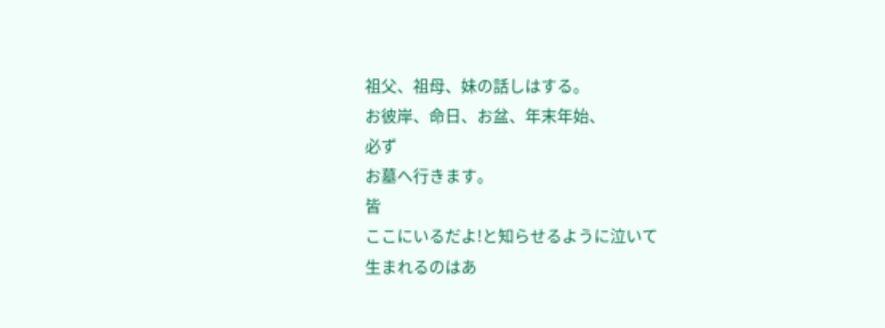祖父、祖母、妹の話しはする。
お彼岸、命日、お盆、年末年始、
必ず
お墓へ行きます。
皆
ここにいるだよ!と知らせるように泣いて
生まれるのはあ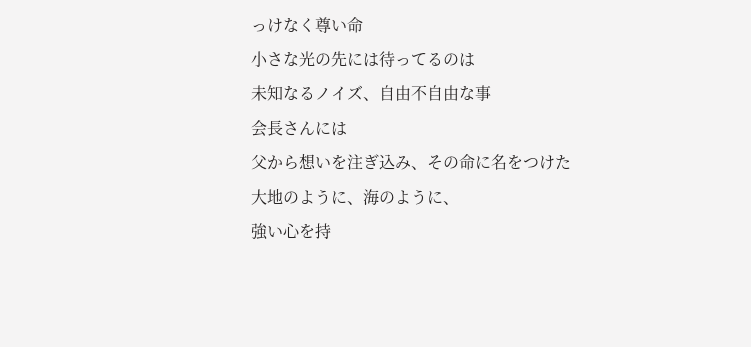っけなく尊い命
小さな光の先には待ってるのは
未知なるノイズ、自由不自由な事
会長さんには
父から想いを注ぎ込み、その命に名をつけた
大地のように、海のように、
強い心を持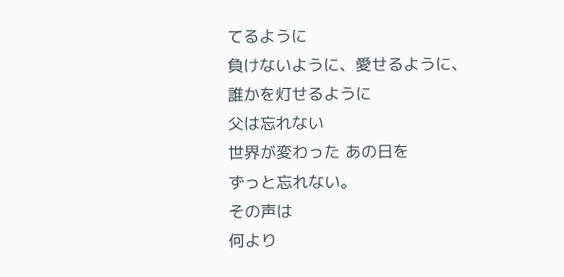てるように
負けないように、愛せるように、
誰かを灯せるように
父は忘れない
世界が変わった あの日を
ずっと忘れない。
その声は
何より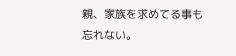親、家族を求めてる事も
忘れない。